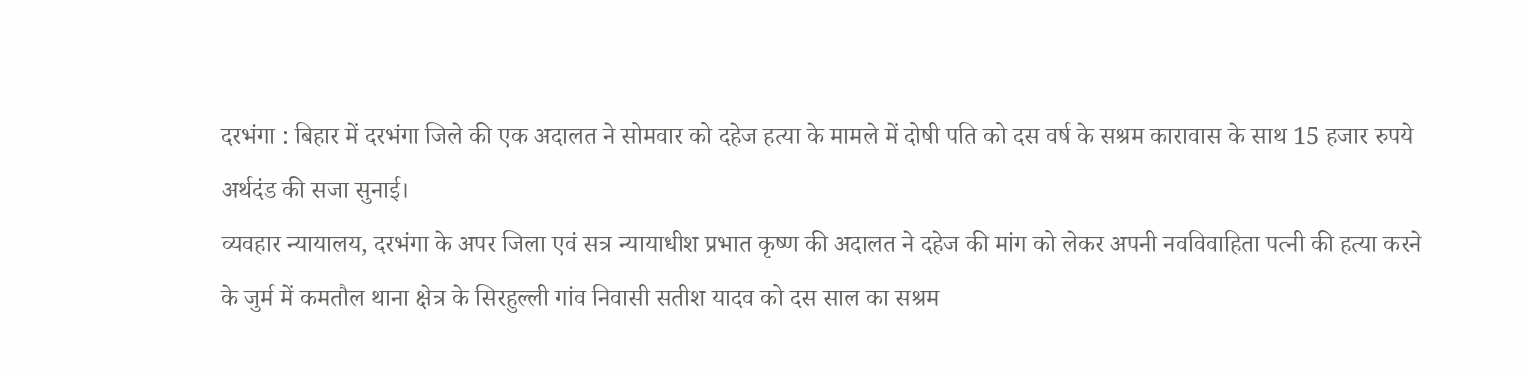दरभंगा : बिहार में दरभंगा जिले की एक अदालत ने सोमवार को दहेज हत्या के मामले में दोषी पति को दस वर्ष के सश्रम कारावास के साथ 15 हजार रुपये अर्थदंड की सजा सुनाई।
व्यवहार न्यायालय, दरभंगा के अपर जिला एवं सत्र न्यायाधीश प्रभात कृष्ण की अदालत ने दहेज की मांग को लेकर अपनी नवविवाहिता पत्नी की हत्या करने के जुर्म में कमतौल थाना क्षेत्र के सिरहुल्ली गांव निवासी सतीश यादव को दस साल का सश्रम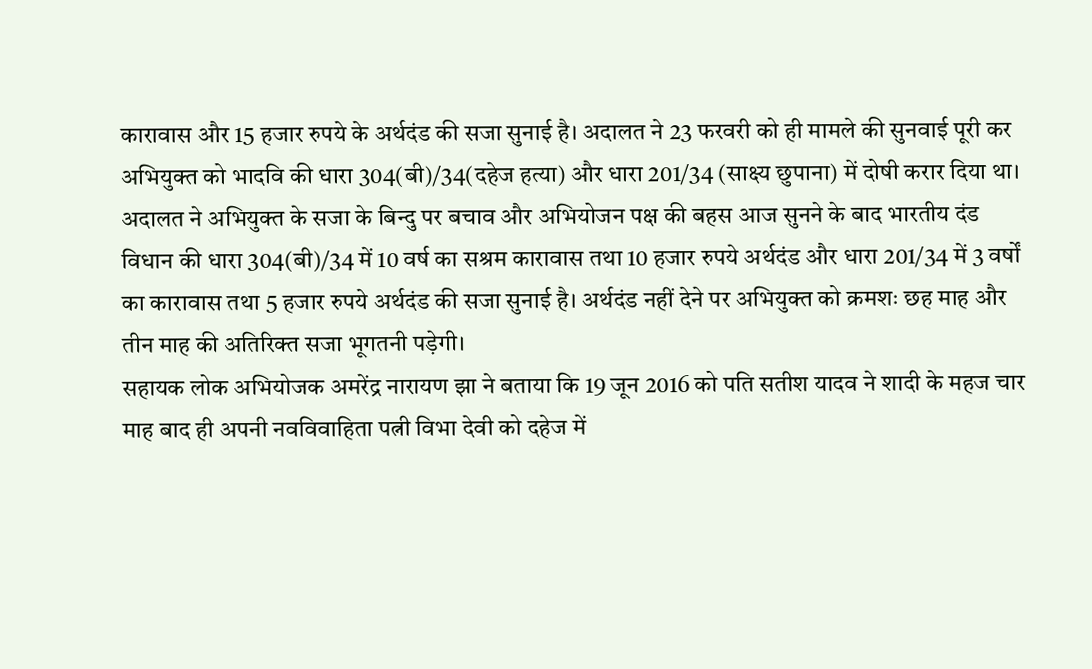कारावास और 15 हजार रुपये के अर्थदंड की सजा सुनाई है। अदालत ने 23 फरवरी को ही मामले की सुनवाई पूरी कर अभियुक्त को भादवि की धारा 304(बी)/34(दहेज हत्या) और धारा 201/34 (साक्ष्य छुपाना) में दोषी करार दिया था।
अदालत ने अभियुक्त के सजा के बिन्दु पर बचाव और अभियोजन पक्ष की बहस आज सुनने के बाद भारतीय दंड विधान की धारा 304(बी)/34 में 10 वर्ष का सश्रम कारावास तथा 10 हजार रुपये अर्थदंड और धारा 201/34 में 3 वर्षों का कारावास तथा 5 हजार रुपये अर्थदंड की सजा सुनाई है। अर्थदंड नहीं देने पर अभियुक्त को क्रमशः छह माह और तीन माह की अतिरिक्त सजा भूगतनी पड़ेगी।
सहायक लोक अभियोजक अमरेंद्र नारायण झा ने बताया कि 19 जून 2016 को पति सतीश यादव ने शादी के महज चार माह बाद ही अपनी नवविवाहिता पत्नी विभा देवी को दहेज में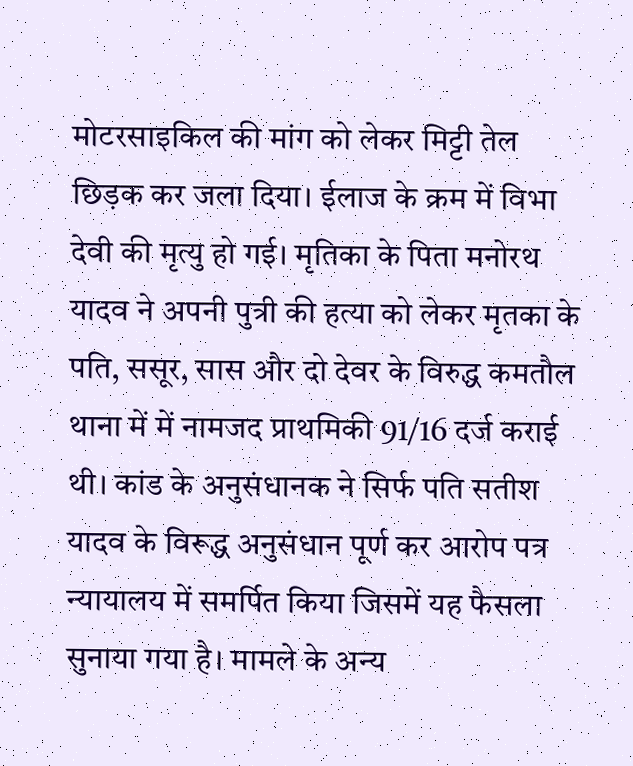मोटरसाइकिल की मांग को लेकर मिट्टी तेल छिड़क कर जला दिया। ईलाज के क्रम में विभा देवी की मृत्यु हो गई। मृतिका के पिता मनोरथ यादव ने अपनी पुत्री की हत्या को लेकर मृतका के पति, ससूर, सास और दो देवर के विरुद्ध कमतौल थाना में में नामजद प्राथमिकी 91/16 दर्ज कराई थी। कांड के अनुसंधानक ने सिर्फ पति सतीश यादव के विरूद्ध अनुसंधान पूर्ण कर आरोप पत्र न्यायालय में समर्पित किया जिसमें यह फैसला सुनाया गया है। मामले के अन्य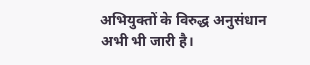अभियुक्तों के विरुद्ध अनुसंधान अभी भी जारी है।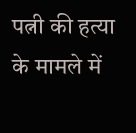पत्नी की हत्या के मामले में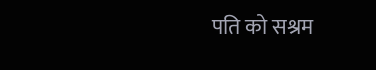पति को सश्रम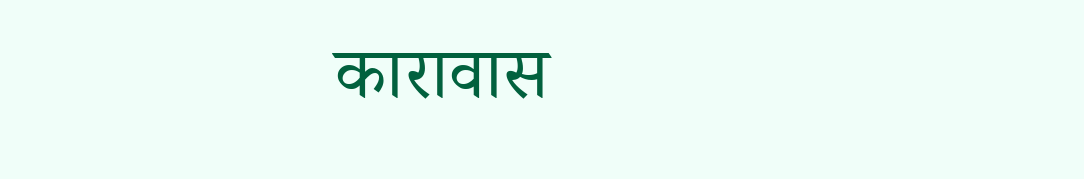कारावास